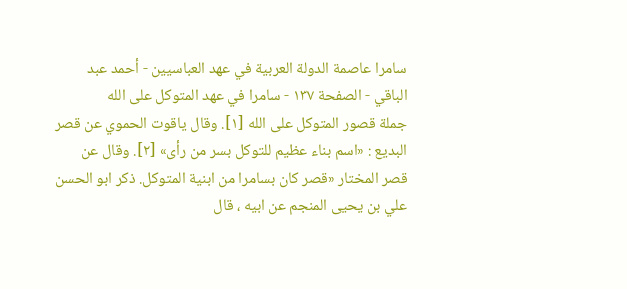سامرا عاصمة الدولة العربية في عهد العباسيين - أحمد عبد الباقي - الصفحة ١٣٧ - سامرا في عهد المتوكل على الله
جملة قصور المتوكل على الله [١]. وقال ياقوت الحموي عن قصر البديع : «اسم بناء عظيم للتوكل بسر من رأى» [٢]. وقال عن قصر المختار «قصر كان بسامرا من ابنية المتوكل. ذكر ابو الحسن علي بن يحيى المنجم عن ابيه ، قال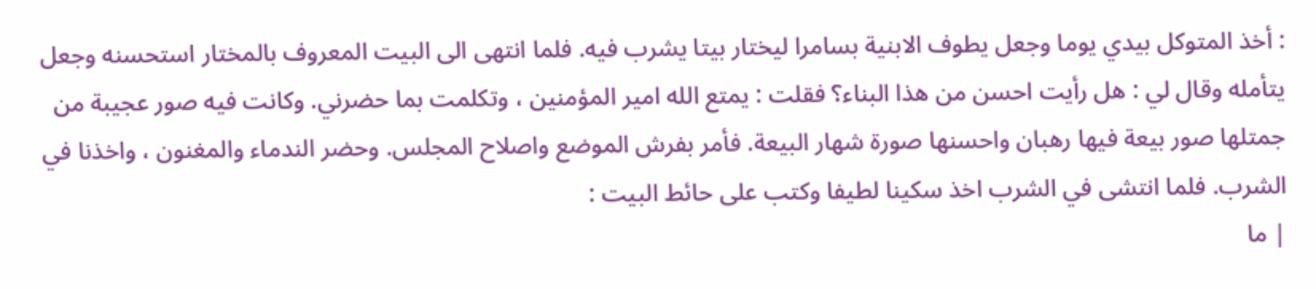: أخذ المتوكل بيدي يوما وجعل يطوف الابنية بسامرا ليختار بيتا يشرب فيه. فلما انتهى الى البيت المعروف بالمختار استحسنه وجعل يتأمله وقال لي : هل رأيت احسن من هذا البناء؟ فقلت : يمتع الله امير المؤمنين ، وتكلمت بما حضرني. وكانت فيه صور عجيبة من جمتلها صور بيعة فيها رهبان واحسنها صورة شهار البيعة. فأمر بفرش الموضع واصلاح المجلس. وحضر الندماء والمغنون ، واخذنا في الشرب. فلما انتشى في الشرب اخذ سكينا لطيفا وكتب على حائط البيت :
| ما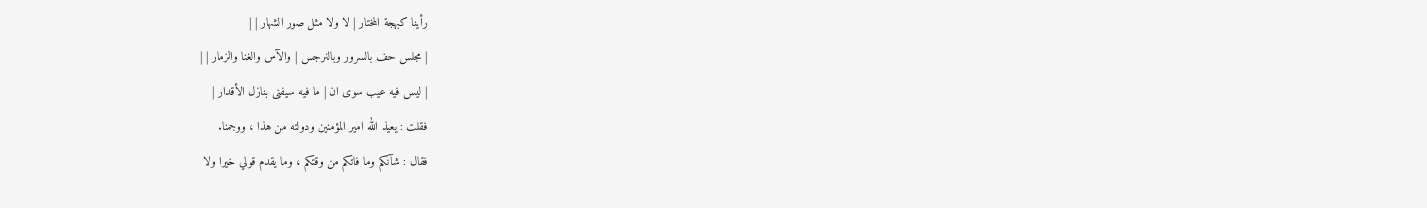رأينا كبهجة المختار | لا ولا مثل صور الشهار | |
| مجلس حف بالسرور وبالنرجس | والآس والغنا والزمار | |
| ليس فيه عيب سوى ان | ما فيه سيفنى بنازل الأقدار |
فقلت : يعيذ الله امير المؤمنين ودولته من هذا ، ووجمنا.
فقال : شآنكم وما فاتكم من وقتكم ، وما يقدم قولي خيرا ولا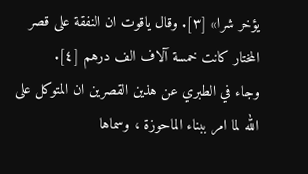يؤخر شرا» [٣]. وقال ياقوت ان النفقة على قصر المختار كانت خمسة آلاف الف درهم [٤].
وجاء في الطبري عن هذين القصرين ان المتوكل على الله لما امر ببناء الماحوزة ، وسماها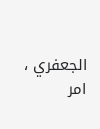الجعفري ، امر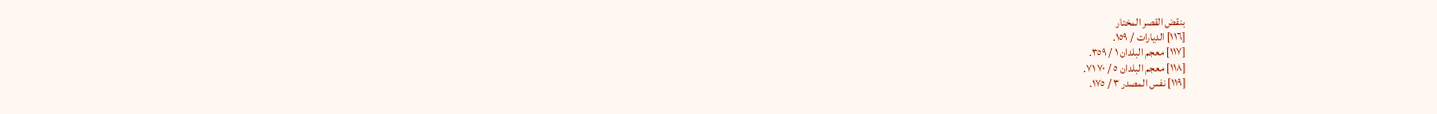بنقض القصر المختار
[١١٦] الديارات / ١٥٩.
[١١٧] معجم البلدان ١ / ٣٥٩.
[١١٨] معجم البلدان ٥ / ٧٠ ٧١.
[١١٩] نفس المصدر ٣ / ١٧٥.